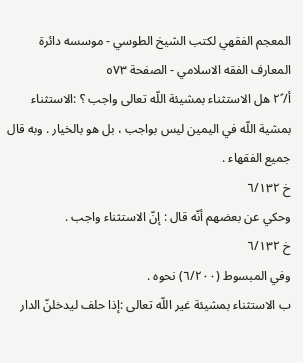المعجم الفقهي لکتب الشيخ الطوسي - موسسه دائرة المعارف الفقه الاسلامي - الصفحة ٥٧٣
أ/٢ً هل الاستثناء بمشيئة اللّه تعالى واجب ؟ :الاستثناء بمشية اللّه في اليمين ليس بواجب ، بل هو بالخيار . وبه قال جميع الفقهاء .
خ ٦/١٣٢
وحكي عن بعضهم أنّه قال : إنّ الاستثناء واجب .
خ ٦/١٣٢
وفي المبسوط (٦/٢٠٠) نحوه .
ب الاستثناء بمشيئة غير اللّه تعالى :إذا حلف ليدخلنّ الدار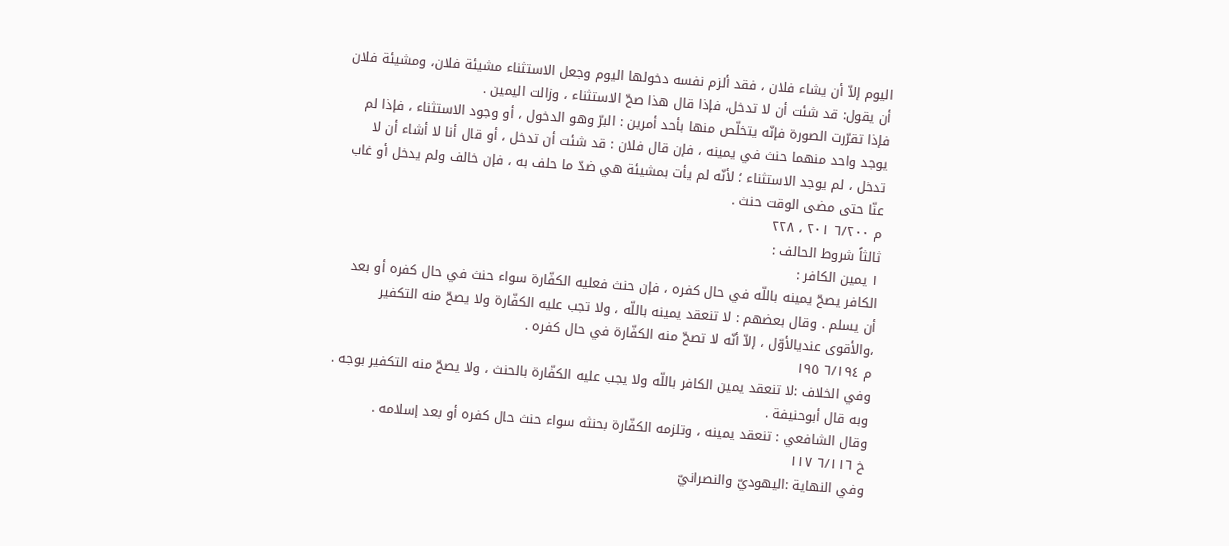اليوم إلاّ أن يشاء فلان ، فقد ألزم نفسه دخولها اليوم وجعل الاستثناء مشيئة فلان، ومشيئة فلان أن يقول: قد شئت أن لا تدخل، فإذا قال هذا صحّ الاستثناء ، وزالت اليمين .
فإذا تقرّرت الصورة فإنّه يتخلّص منها بأحد أمرين : البرّ وهو الدخول ، أو وجود الاستثناء ، فإذا لم يوجد واحد منهما حنث في يمينه ، فإن قال فلان : قد شئت أن تدخل ، أو قال أنا لا أشاء أن لا تدخل ، لم يوجد الاستثناء ؛ لأنّه لم يأت بمشيئة هي ضدّ ما حلف به ، فإن خالف ولم يدخل أو غاب عنّا حتى مضى الوقت حنث .
م ٦/٢٠٠ ٢٠١ ، ٢٢٨
ثالثاً شروط الحالف :
١ يمين الكافر :
الكافر يصحّ يمينه باللّه في حال كفره ، فإن حنث فعليه الكفّارة سواء حنث في حال كفره أو بعد أن يسلم . وقال بعضهم : لا تنعقد يمينه باللّه ، ولا تجب عليه الكفّارة ولا يصحّ منه التكفير ،والأقوى عنديالأوّل ، إلاّ أنّه لا تصحّ منه الكفّارة في حال كفره .
م ٦/١٩٤ ١٩٥
وفي الخلاف :لا تنعقد يمين الكافر باللّه ولا يجب عليه الكفّارة بالحنث ، ولا يصحّ منه التكفير بوجه . وبه قال أبوحنيفة .
وقال الشافعي : تنعقد يمينه ، وتلزمه الكفّارة بحنثه سواء حنث حال كفره أو بعد إسلامه .
خ ٦/١١٦ ١١٧
وفي النهاية :اليهوديّ والنصرانيّ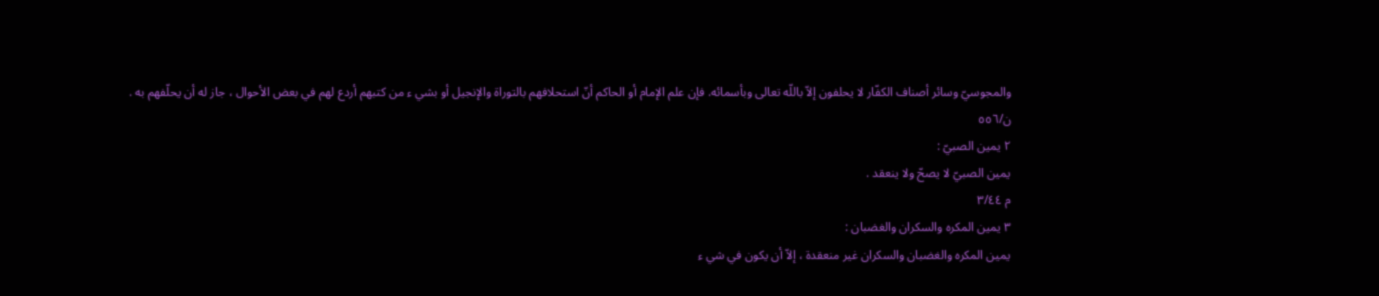والمجوسيّ وسائر أصناف الكفّار لا يحلفون إلاّ باللّه تعالى وبأسمائه. فإن علم الإمام أو الحاكم أنّ استحلافهم بالتوراة والإنجيل أو بشي ء من كتبهم أردع لهم في بعض الأحوال ، جاز له أن يحلّفهم به .
ن/٥٥٦
٢ يمين الصبيّ :
يمين الصبيّ لا يصحّ ولا ينعقد .
م ٣/٤٤
٣ يمين المكره والسكران والغضبان :
يمين المكره والغضبان والسكران غير منعقدة ، إلاّ أن يكون في شي ء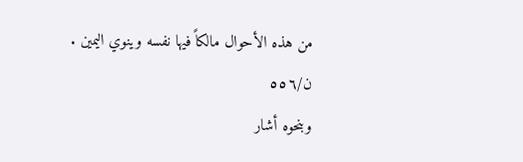من هذه الأحوال مالكاً فيها نفسه وينوي اليمين .
ن/٥٥٦
وبنحوه أشار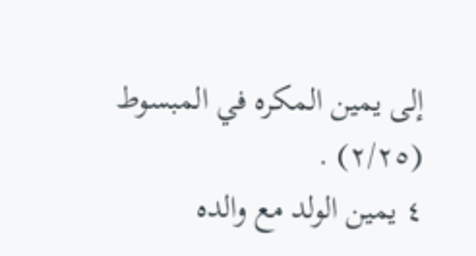إلى يمين المكره في المبسوط (٢/٢٥) .
٤ يمين الولد مع والده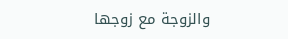والزوجة مع زوجها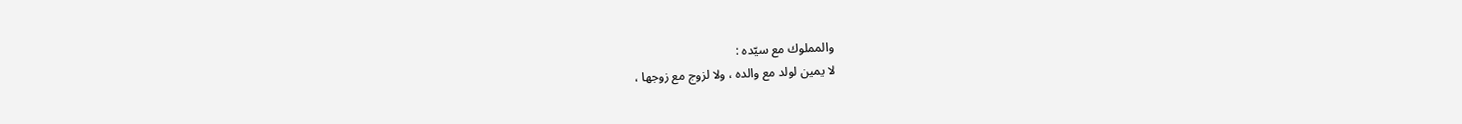والمملوك مع سيّده :
لا يمين لولد مع والده ، ولا لزوج مع زوجها ،